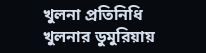খুলনা প্রতিনিধি
খুলনার ডুমুরিয়ায়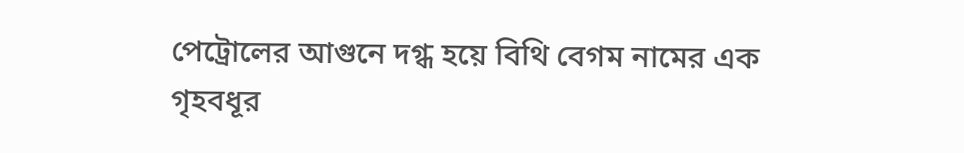পেট্রোলের আগুনে দগ্ধ হয়ে বিথি বেগম নামের এক গৃহবধূর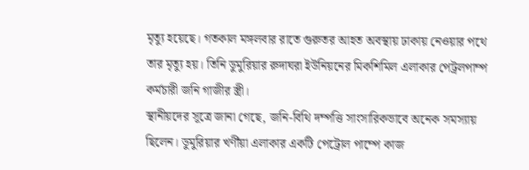মৃত্যু হয়েছে। গতকাল মঙ্গলবার রাতে গুরুতর আহত অবস্থায় ঢাকায় নেওয়ার পথে তার মৃত্যু হয়। তিনি ডুমুরিয়ার রুদাঘরা ইউনিয়নের মিকশিমিল এলাকার পেট্রলপাম্প কর্মচারী জনি গাজীর স্ত্রী।
স্থানীয়দের সূত্রে জানা গেছে, জনি-বিথি দম্পত্তি সাংসারিকভাবে অনেক সমস্যায় ছিলেন। ডুমুরিয়ার খর্ণীয়া এলাকার একটি পেট্রোল পাম্পে কাজ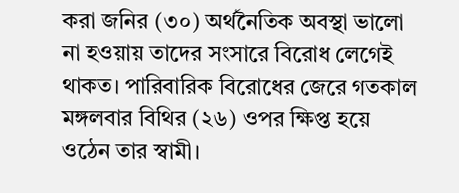করা জনির (৩০) অর্থনৈতিক অবস্থা ভালো না হওয়ায় তাদের সংসারে বিরোধ লেগেই থাকত। পারিবারিক বিরোধের জেরে গতকাল মঙ্গলবার বিথির (২৬) ওপর ক্ষিপ্ত হয়ে ওঠেন তার স্বামী।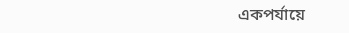একপর্যায়ে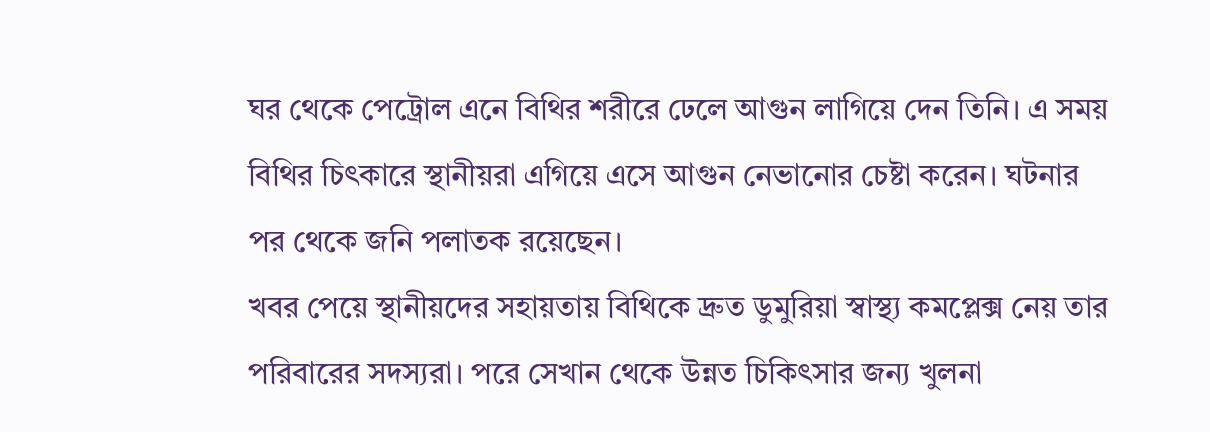ঘর থেকে পেট্রোল এনে বিথির শরীরে ঢেলে আগুন লাগিয়ে দেন তিনি। এ সময় বিথির চিৎকারে স্থানীয়রা এগিয়ে এসে আগুন নেভানোর চেষ্টা করেন। ঘটনার পর থেকে জনি পলাতক রয়েছেন।
খবর পেয়ে স্থানীয়দের সহায়তায় বিথিকে দ্রুত ডুমুরিয়া স্বাস্থ্য কমপ্লেক্স নেয় তার পরিবারের সদস্যরা। পরে সেখান থেকে উন্নত চিকিৎসার জন্য খুলনা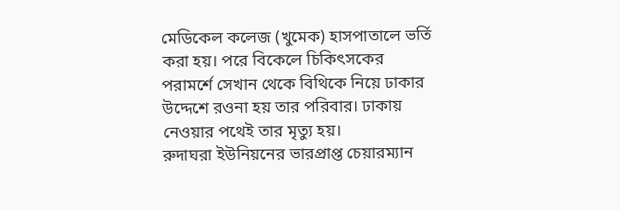মেডিকেল কলেজ (খুমেক) হাসপাতালে ভর্তি করা হয়। পরে বিকেলে চিকিৎসকের পরামর্শে সেখান থেকে বিথিকে নিয়ে ঢাকার উদ্দেশে রওনা হয় তার পরিবার। ঢাকায় নেওয়ার পথেই তার মৃত্যু হয়।
রুদাঘরা ইউনিয়নের ভারপ্রাপ্ত চেয়ারম্যান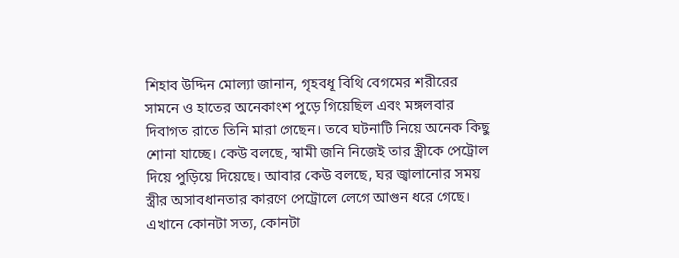শিহাব উদ্দিন মোল্যা জানান, গৃহবধূ বিথি বেগমের শরীরের সামনে ও হাতের অনেকাংশ পুড়ে গিয়েছিল এবং মঙ্গলবার দিবাগত রাতে তিনি মারা গেছেন। তবে ঘটনাটি নিয়ে অনেক কিছু শোনা যাচ্ছে। কেউ বলছে, স্বামী জনি নিজেই তার স্ত্রীকে পেট্রোল দিয়ে পুড়িয়ে দিয়েছে। আবার কেউ বলছে, ঘর জ্বালানোর সময় স্ত্রীর অসাবধানতার কারণে পেট্রোলে লেগে আগুন ধরে গেছে। এখানে কোনটা সত্য, কোনটা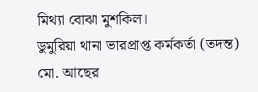মিথ্যা বোঝা মুশকিল।
ডুমুরিয়া থানা ভারপ্রাপ্ত কর্মকর্তা (তদন্ত) মো. আছের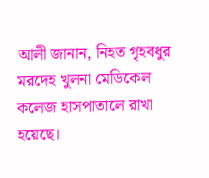আলী জানান, নিহত গৃহবধুর মরদেহ খুলনা মেডিকেল কলেজ হাসপাতালে রাখা হয়েছে।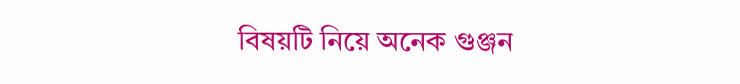বিষয়টি নিয়ে অনেক গুঞ্জন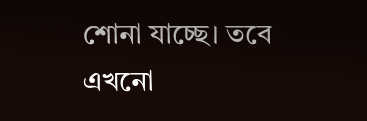শোনা যাচ্ছে। তবে এখনো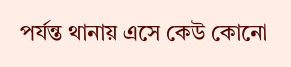পর্যন্ত থানায় এসে কেউ কোনো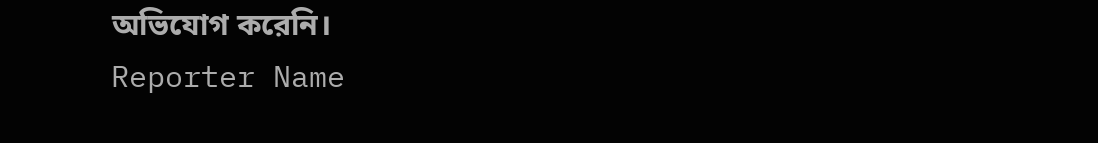অভিযোগ করেনি।
Reporter Name